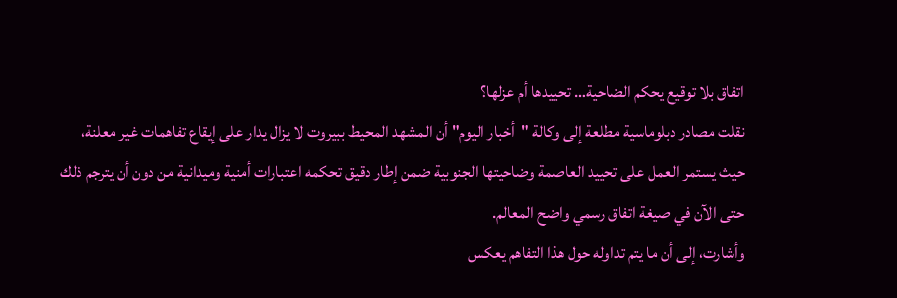اتفاق بلا توقيع يحكم الضاحية… تحييدها أم عزلها؟
نقلت مصادر دبلوماسية مطلعة إلى وكالة "أخبار اليوم" أن المشهد المحيط ببيروت لا يزال يدار على إيقاع تفاهمات غير معلنة، حيث يستمر العمل على تحييد العاصمة وضاحيتها الجنوبية ضمن إطار دقيق تحكمه اعتبارات أمنية وميدانية من دون أن يترجم ذلك حتى الآن في صيغة اتفاق رسمي واضح المعالم.
وأشارت، إلى أن ما يتم تداوله حول هذا التفاهم يعكس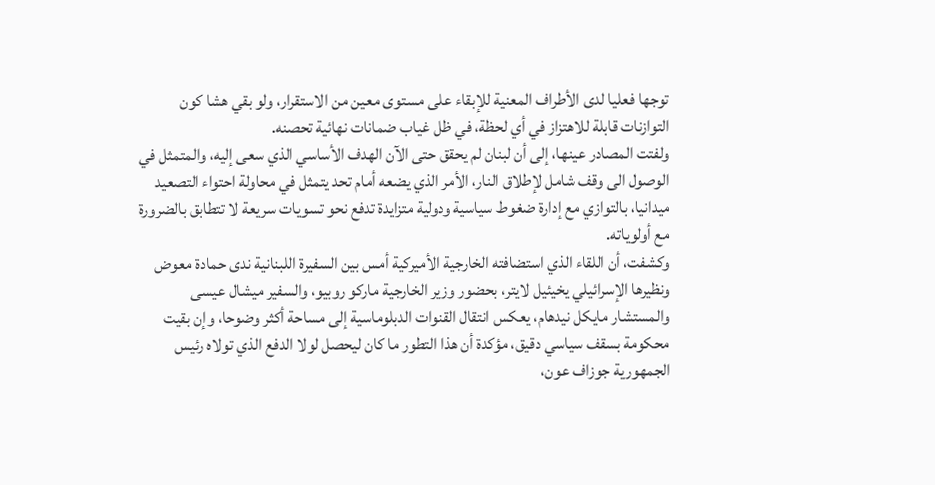توجها فعليا لدى الأطراف المعنية للإبقاء على مستوى معين من الاستقرار، ولو بقي هشا كون التوازنات قابلة للاهتزاز في أي لحظة، في ظل غياب ضمانات نهائية تحصنه.
ولفتت المصادر عينها، إلى أن لبنان لم يحقق حتى الآن الهدف الأساسي الذي سعى إليه، والمتمثل في الوصول الى وقف شامل لإطلاق النار، الأمر الذي يضعه أمام تحد يتمثل في محاولة احتواء التصعيد ميدانيا، بالتوازي مع إدارة ضغوط سياسية ودولية متزايدة تدفع نحو تسويات سريعة لا تتطابق بالضرورة مع أولوياته.
وكشفت، أن اللقاء الذي استضافته الخارجية الأميركية أمس بين السفيرة اللبنانية ندى حمادة معوض ونظيرها الإسرائيلي يخيئيل لايتر، بحضور وزير الخارجية ماركو روبيو، والسفير ميشال عيسى والمستشار مايكل نيدهام، يعكس انتقال القنوات الدبلوماسية إلى مساحة أكثر وضوحا، وإن بقيت محكومة بسقف سياسي دقيق، مؤكدة أن هذا التطور ما كان ليحصل لولا الدفع الذي تولاه رئيس الجمهورية جوزاف عون،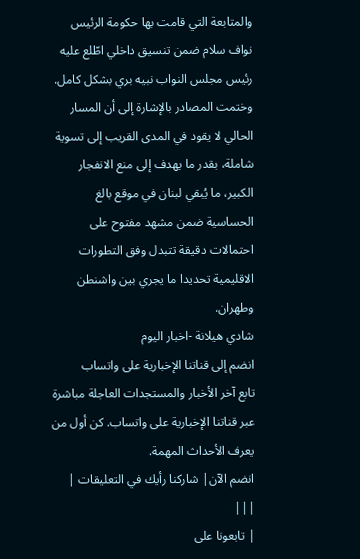والمتابعة التي قامت بها حكومة الرئيس نواف سلام ضمن تنسيق داخلي اطّلع عليه رئيس مجلس النواب نبيه بري بشكل كامل.
وختمت المصادر بالإشارة إلى أن المسار الحالي لا يقود في المدى القريب إلى تسوية شاملة، بقدر ما يهدف إلى منع الانفجار الكبير، ما يُبقي لبنان في موقع بالغ الحساسية ضمن مشهد مفتوح على احتمالات دقيقة تتبدل وفق التطورات الاقليمية تحديدا ما يجري بين واشنطن وطهران.
شادي هيلانة -اخبار اليوم
انضم إلى قناتنا الإخبارية على واتساب
تابع آخر الأخبار والمستجدات العاجلة مباشرة عبر قناتنا الإخبارية على واتساب. كن أول من يعرف الأحداث المهمة.
انضم الآن| شاركنا رأيك في التعليقات | |||
| تابعونا على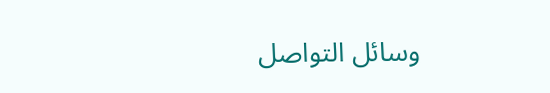وسائل التواصل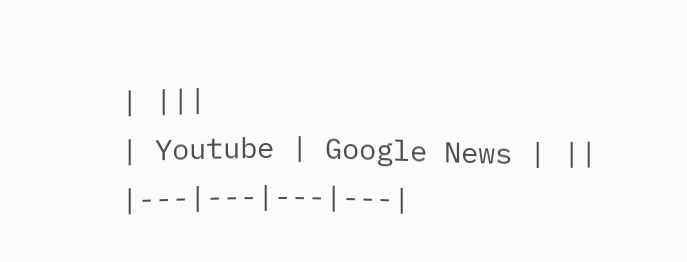| |||
| Youtube | Google News | ||
|---|---|---|---|